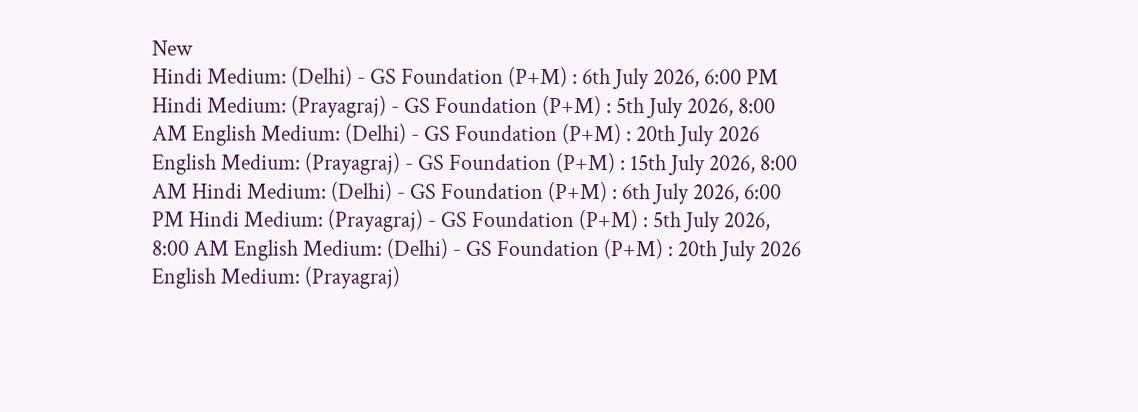New
Hindi Medium: (Delhi) - GS Foundation (P+M) : 6th July 2026, 6:00 PM Hindi Medium: (Prayagraj) - GS Foundation (P+M) : 5th July 2026, 8:00 AM English Medium: (Delhi) - GS Foundation (P+M) : 20th July 2026 English Medium: (Prayagraj) - GS Foundation (P+M) : 15th July 2026, 8:00 AM Hindi Medium: (Delhi) - GS Foundation (P+M) : 6th July 2026, 6:00 PM Hindi Medium: (Prayagraj) - GS Foundation (P+M) : 5th July 2026, 8:00 AM English Medium: (Delhi) - GS Foundation (P+M) : 20th July 2026 English Medium: (Prayagraj)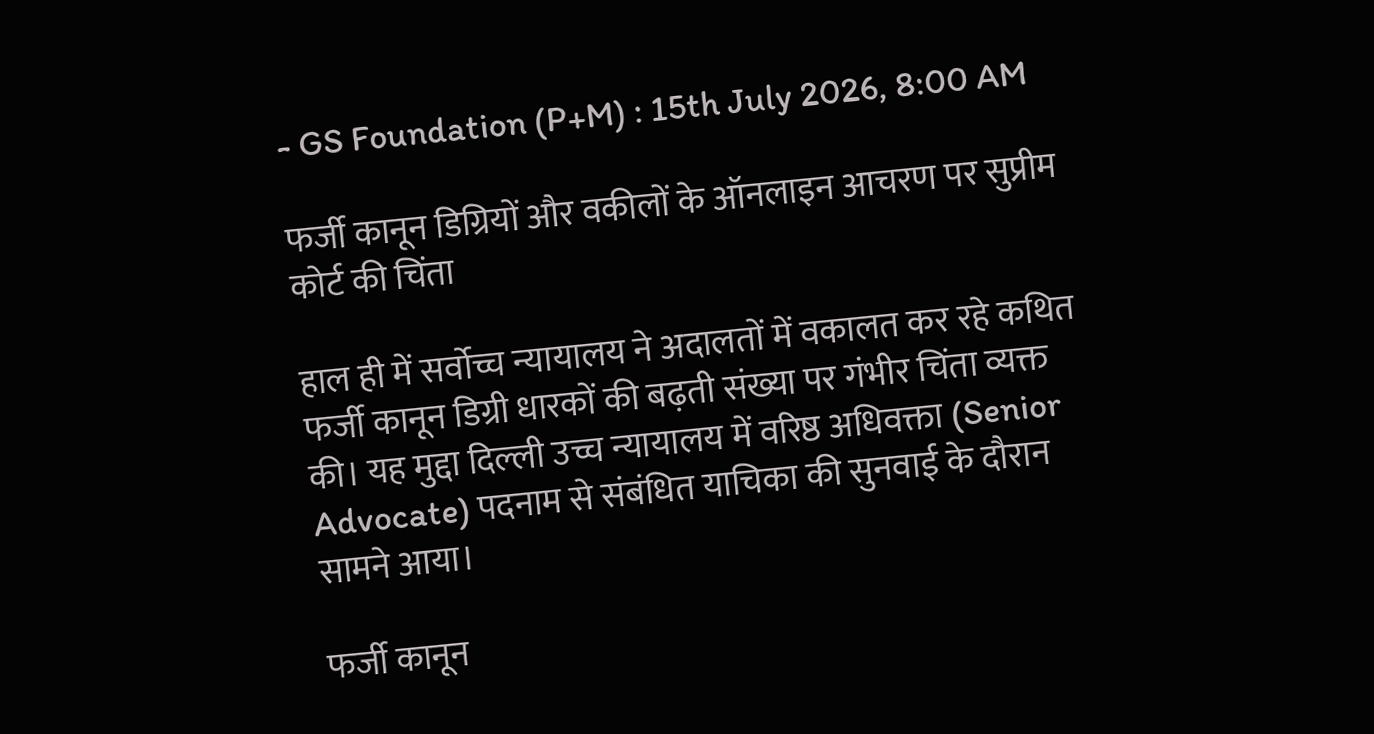- GS Foundation (P+M) : 15th July 2026, 8:00 AM

फर्जी कानून डिग्रियों और वकीलों के ऑनलाइन आचरण पर सुप्रीम कोर्ट की चिंता

हाल ही में सर्वोच्च न्यायालय ने अदालतों में वकालत कर रहे कथित फर्जी कानून डिग्री धारकों की बढ़ती संख्या पर गंभीर चिंता व्यक्त की। यह मुद्दा दिल्ली उच्च न्यायालय में वरिष्ठ अधिवक्ता (Senior Advocate) पदनाम से संबंधित याचिका की सुनवाई के दौरान सामने आया।

फर्जी कानून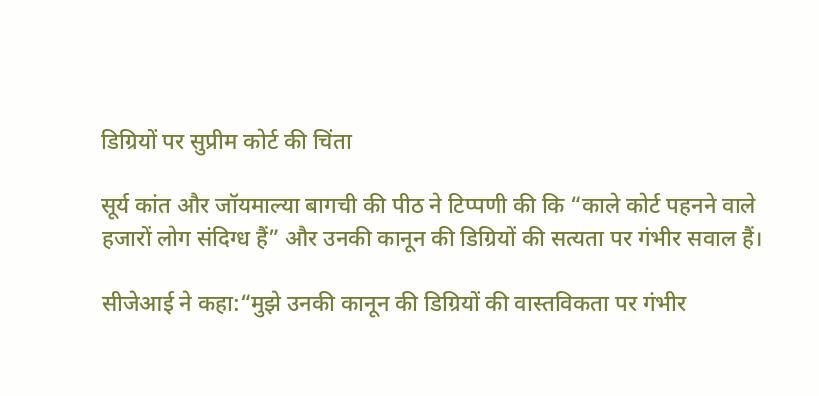डिग्रियों पर सुप्रीम कोर्ट की चिंता

सूर्य कांत और जॉयमाल्या बागची की पीठ ने टिप्पणी की कि “काले कोर्ट पहनने वाले हजारों लोग संदिग्ध हैं” और उनकी कानून की डिग्रियों की सत्यता पर गंभीर सवाल हैं।

सीजेआई ने कहा:“मुझे उनकी कानून की डिग्रियों की वास्तविकता पर गंभीर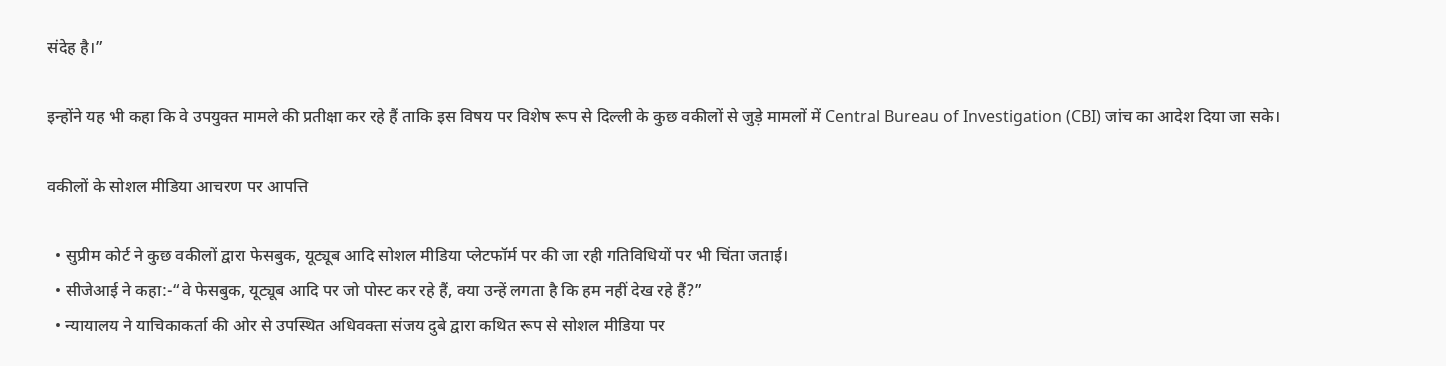संदेह है।”

इन्होंने यह भी कहा कि वे उपयुक्त मामले की प्रतीक्षा कर रहे हैं ताकि इस विषय पर विशेष रूप से दिल्ली के कुछ वकीलों से जुड़े मामलों में Central Bureau of Investigation (CBI) जांच का आदेश दिया जा सके।

वकीलों के सोशल मीडिया आचरण पर आपत्ति

  • सुप्रीम कोर्ट ने कुछ वकीलों द्वारा फेसबुक, यूट्यूब आदि सोशल मीडिया प्लेटफॉर्म पर की जा रही गतिविधियों पर भी चिंता जताई।
  • सीजेआई ने कहा:-“वे फेसबुक, यूट्यूब आदि पर जो पोस्ट कर रहे हैं, क्या उन्हें लगता है कि हम नहीं देख रहे हैं?”
  • न्यायालय ने याचिकाकर्ता की ओर से उपस्थित अधिवक्ता संजय दुबे द्वारा कथित रूप से सोशल मीडिया पर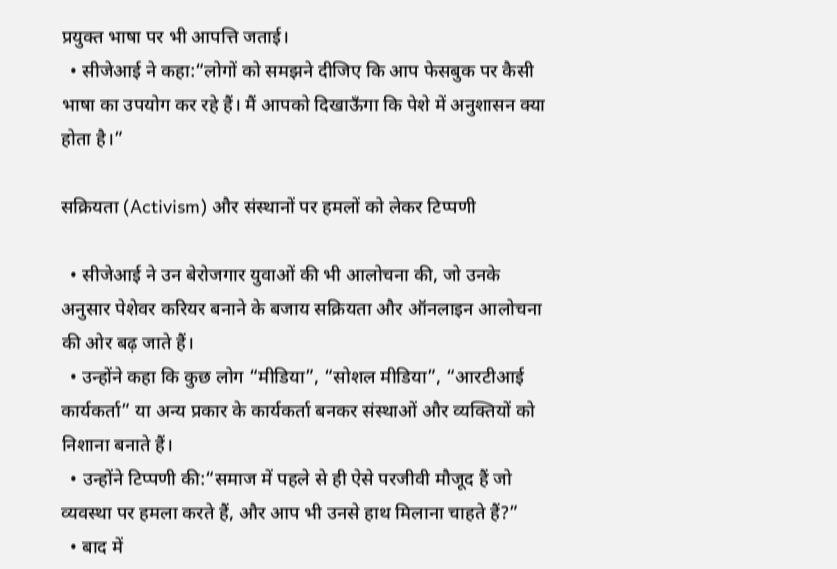प्रयुक्त भाषा पर भी आपत्ति जताई।
  • सीजेआई ने कहा:“लोगों को समझने दीजिए कि आप फेसबुक पर कैसी भाषा का उपयोग कर रहे हैं। मैं आपको दिखाऊँगा कि पेशे में अनुशासन क्या होता है।”

सक्रियता (Activism) और संस्थानों पर हमलों को लेकर टिप्पणी

  • सीजेआई ने उन बेरोजगार युवाओं की भी आलोचना की, जो उनके अनुसार पेशेवर करियर बनाने के बजाय सक्रियता और ऑनलाइन आलोचना की ओर बढ़ जाते हैं।
  • उन्होंने कहा कि कुछ लोग “मीडिया”, “सोशल मीडिया”, “आरटीआई कार्यकर्ता” या अन्य प्रकार के कार्यकर्ता बनकर संस्थाओं और व्यक्तियों को निशाना बनाते हैं।
  • उन्होंने टिप्पणी की:“समाज में पहले से ही ऐसे परजीवी मौजूद हैं जो व्यवस्था पर हमला करते हैं, और आप भी उनसे हाथ मिलाना चाहते हैं?”
  • बाद में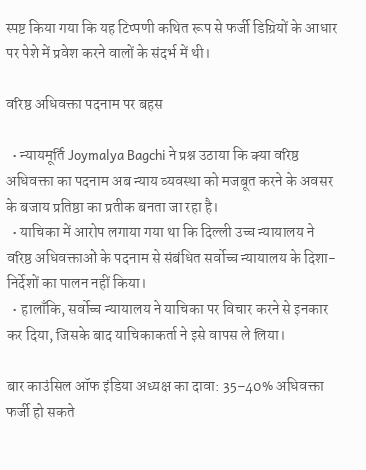स्पष्ट किया गया कि यह टिप्पणी कथित रूप से फर्जी डिग्रियों के आधार पर पेशे में प्रवेश करने वालों के संदर्भ में थी।

वरिष्ठ अधिवक्ता पदनाम पर बहस

  • न्यायमूर्ति Joymalya Bagchi ने प्रश्न उठाया कि क्या वरिष्ठ अधिवक्ता का पदनाम अब न्याय व्यवस्था को मजबूत करने के अवसर के बजाय प्रतिष्ठा का प्रतीक बनता जा रहा है।
  • याचिका में आरोप लगाया गया था कि दिल्ली उच्च न्यायालय ने वरिष्ठ अधिवक्ताओं के पदनाम से संबंधित सर्वोच्च न्यायालय के दिशा-निर्देशों का पालन नहीं किया।
  • हालाँकि, सर्वोच्च न्यायालय ने याचिका पर विचार करने से इनकार कर दिया, जिसके बाद याचिकाकर्ता ने इसे वापस ले लिया।

बार काउंसिल ऑफ इंडिया अध्यक्ष का दावा: 35–40% अधिवक्ता फर्जी हो सकते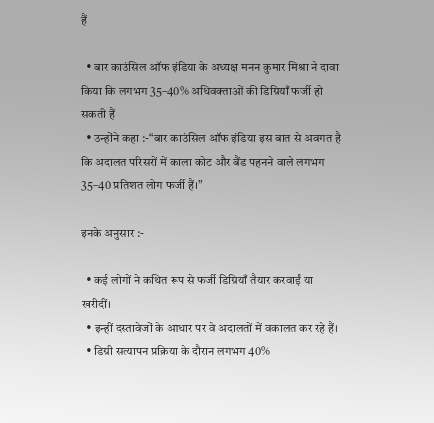हैं

  • बार काउंसिल ऑफ इंडिया के अध्यक्ष मनन कुमार मिश्रा ने दावा किया कि लगभग 35–40% अधिवक्ताओं की डिग्रियाँ फर्जी हो सकती हैं
  • उन्होंने कहा :-“बार काउंसिल ऑफ इंडिया इस बात से अवगत है कि अदालत परिसरों में काला कोट और बैंड पहनने वाले लगभग 35–40 प्रतिशत लोग फर्जी हैं।”

इनके अनुसार :-

  • कई लोगों ने कथित रूप से फर्जी डिग्रियाँ तैयार करवाईं या खरीदीं।
  • इन्हीं दस्तावेजों के आधार पर वे अदालतों में वकालत कर रहे हैं।
  • डिग्री सत्यापन प्रक्रिया के दौरान लगभग 40%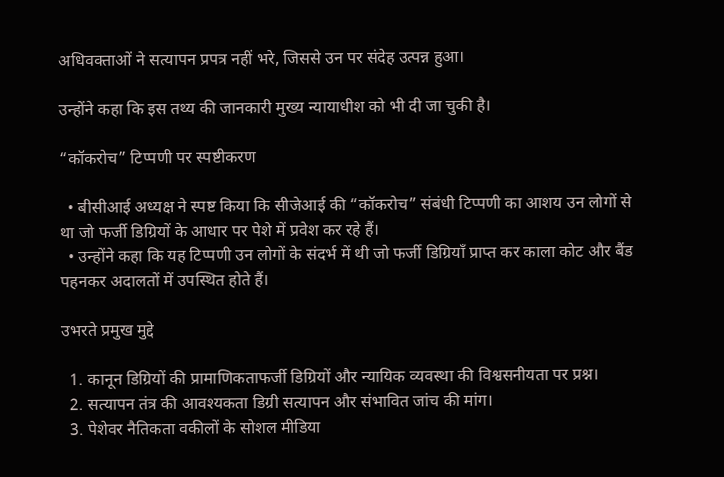अधिवक्ताओं ने सत्यापन प्रपत्र नहीं भरे, जिससे उन पर संदेह उत्पन्न हुआ।

उन्होंने कहा कि इस तथ्य की जानकारी मुख्य न्यायाधीश को भी दी जा चुकी है।

“कॉकरोच” टिप्पणी पर स्पष्टीकरण

  • बीसीआई अध्यक्ष ने स्पष्ट किया कि सीजेआई की “कॉकरोच” संबंधी टिप्पणी का आशय उन लोगों से था जो फर्जी डिग्रियों के आधार पर पेशे में प्रवेश कर रहे हैं।
  • उन्होंने कहा कि यह टिप्पणी उन लोगों के संदर्भ में थी जो फर्जी डिग्रियाँ प्राप्त कर काला कोट और बैंड पहनकर अदालतों में उपस्थित होते हैं।

उभरते प्रमुख मुद्दे

  1. कानून डिग्रियों की प्रामाणिकताफर्जी डिग्रियों और न्यायिक व्यवस्था की विश्वसनीयता पर प्रश्न।
  2. सत्यापन तंत्र की आवश्यकता डिग्री सत्यापन और संभावित जांच की मांग।
  3. पेशेवर नैतिकता वकीलों के सोशल मीडिया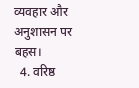व्यवहार और अनुशासन पर बहस।
  4. वरिष्ठ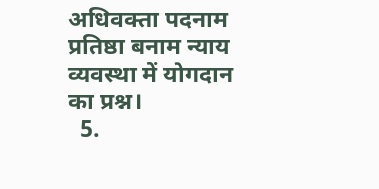अधिवक्ता पदनाम प्रतिष्ठा बनाम न्याय व्यवस्था में योगदान का प्रश्न।
  5.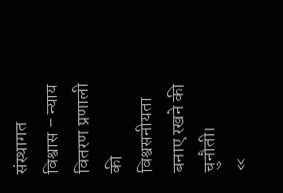संस्थागत विश्वास – न्याय वितरण प्रणाली की विश्वसनीयता बनाए रखने की चुनौती।
«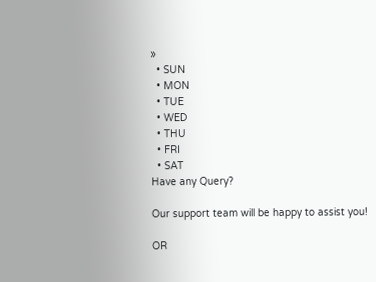»
  • SUN
  • MON
  • TUE
  • WED
  • THU
  • FRI
  • SAT
Have any Query?

Our support team will be happy to assist you!

OR